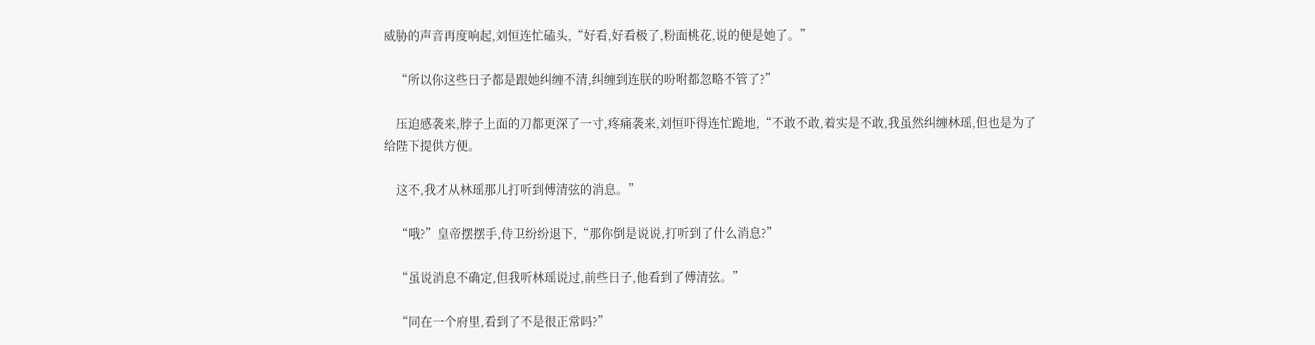威胁的声音再度响起,刘恒连忙磕头,“好看,好看极了,粉面桃花,说的便是她了。”

    “所以你这些日子都是跟她纠缠不清,纠缠到连朕的吩咐都忽略不管了?”

    压迫感袭来,脖子上面的刀都更深了一寸,疼痛袭来,刘恒吓得连忙跪地,“不敢不敢,着实是不敢,我虽然纠缠林瑶,但也是为了给陛下提供方便。

    这不,我才从林瑶那儿打听到傅清弦的消息。”

    “哦?”皇帝摆摆手,侍卫纷纷退下,“那你倒是说说,打听到了什么消息?”

    “虽说消息不确定,但我听林瑶说过,前些日子,他看到了傅清弦。”

    “同在一个府里,看到了不是很正常吗?”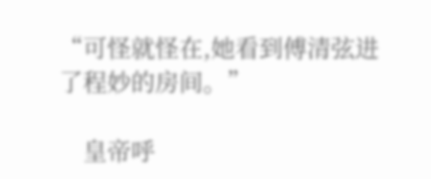“可怪就怪在,她看到傅清弦进了程妙的房间。”

    皇帝呼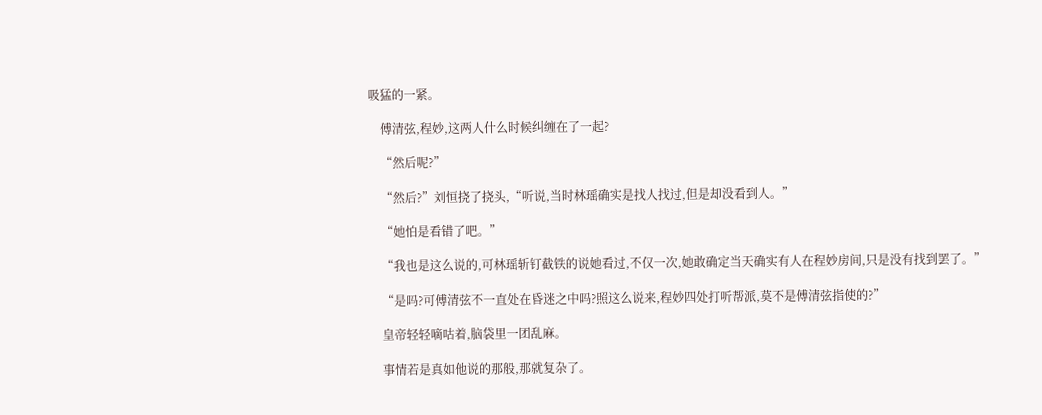吸猛的一紧。

    傅清弦,程妙,这两人什么时候纠缠在了一起?

    “然后呢?”

    “然后?”刘恒挠了挠头,“听说,当时林瑶确实是找人找过,但是却没看到人。”

    “她怕是看错了吧。”

    “我也是这么说的,可林瑶斩钉截铁的说她看过,不仅一次,她敢确定当天确实有人在程妙房间,只是没有找到罢了。”

    “是吗?可傅清弦不一直处在昏迷之中吗?照这么说来,程妙四处打听帮派,莫不是傅清弦指使的?”

    皇帝轻轻嘀咕着,脑袋里一团乱麻。

    事情若是真如他说的那般,那就复杂了。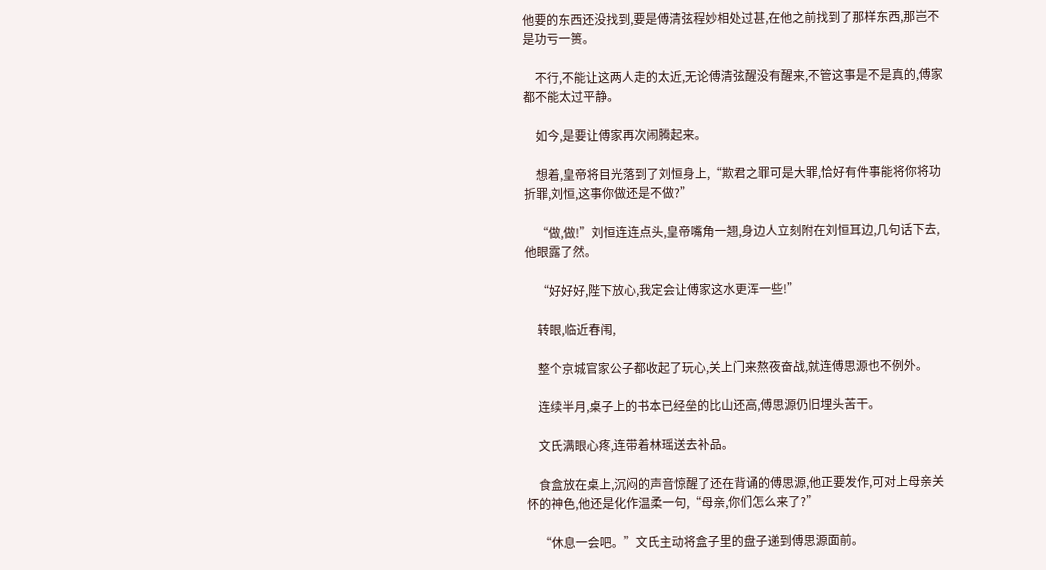他要的东西还没找到,要是傅清弦程妙相处过甚,在他之前找到了那样东西,那岂不是功亏一篑。

    不行,不能让这两人走的太近,无论傅清弦醒没有醒来,不管这事是不是真的,傅家都不能太过平静。

    如今,是要让傅家再次闹腾起来。

    想着,皇帝将目光落到了刘恒身上,“欺君之罪可是大罪,恰好有件事能将你将功折罪,刘恒,这事你做还是不做?”

    “做,做!”刘恒连连点头,皇帝嘴角一翘,身边人立刻附在刘恒耳边,几句话下去,他眼露了然。

    “好好好,陛下放心,我定会让傅家这水更浑一些!”

    转眼,临近春闱,

    整个京城官家公子都收起了玩心,关上门来熬夜奋战,就连傅思源也不例外。

    连续半月,桌子上的书本已经垒的比山还高,傅思源仍旧埋头苦干。

    文氏满眼心疼,连带着林瑶送去补品。

    食盒放在桌上,沉闷的声音惊醒了还在背诵的傅思源,他正要发作,可对上母亲关怀的神色,他还是化作温柔一句,“母亲,你们怎么来了?”

    “休息一会吧。”文氏主动将盒子里的盘子递到傅思源面前。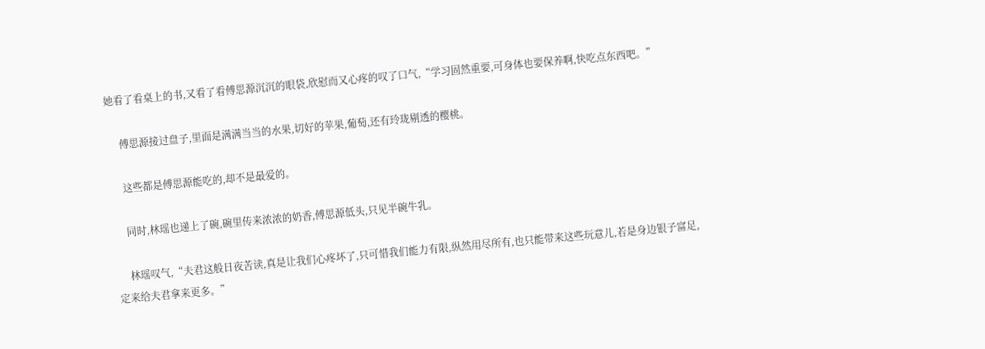她看了看桌上的书,又看了看傅思源沉沉的眼袋,欣慰而又心疼的叹了口气,“学习固然重要,可身体也要保养啊,快吃点东西吧。”

    傅思源接过盘子,里面是满满当当的水果,切好的苹果,葡萄,还有玲珑剔透的樱桃。

    这些都是傅思源能吃的,却不是最爱的。

    同时,林瑶也递上了碗,碗里传来浓浓的奶香,傅思源低头,只见半碗牛乳。

    林瑶叹气,“夫君这般日夜苦读,真是让我们心疼坏了,只可惜我们能力有限,纵然用尽所有,也只能带来这些玩意儿,若是身边银子富足,定来给夫君拿来更多。”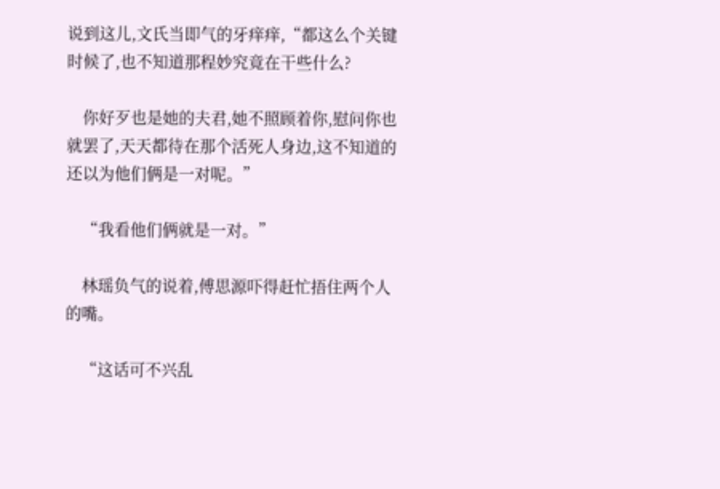说到这儿,文氏当即气的牙痒痒,“都这么个关键时候了,也不知道那程妙究竟在干些什么?

    你好歹也是她的夫君,她不照顾着你,慰问你也就罢了,天天都待在那个活死人身边,这不知道的还以为他们俩是一对呢。”

    “我看他们俩就是一对。”

    林瑶负气的说着,傅思源吓得赶忙捂住两个人的嘴。

    “这话可不兴乱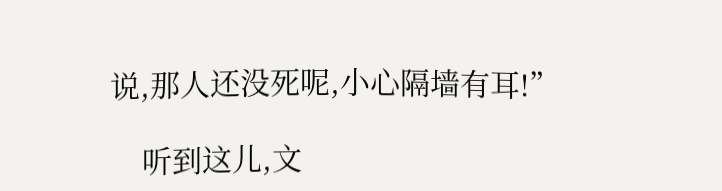说,那人还没死呢,小心隔墙有耳!”

    听到这儿,文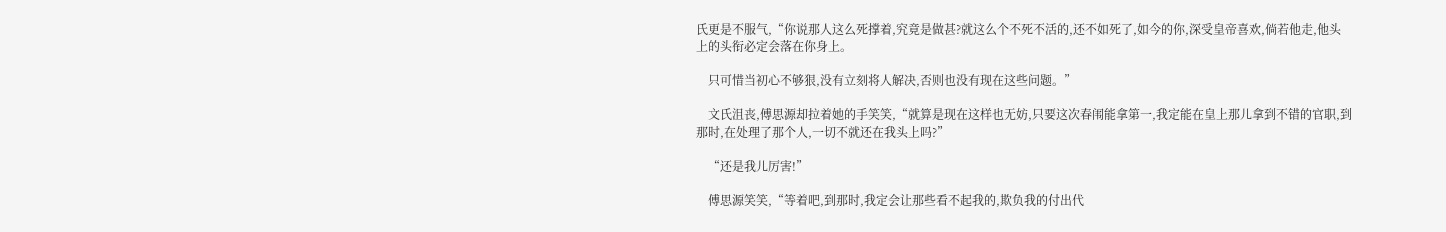氏更是不服气,“你说那人这么死撑着,究竟是做甚?就这么个不死不活的,还不如死了,如今的你,深受皇帝喜欢,倘若他走,他头上的头衔必定会落在你身上。

    只可惜当初心不够狠,没有立刻将人解决,否则也没有现在这些问题。”

    文氏沮丧,傅思源却拉着她的手笑笑,“就算是现在这样也无妨,只要这次春闱能拿第一,我定能在皇上那儿拿到不错的官职,到那时,在处理了那个人,一切不就还在我头上吗?”

    “还是我儿厉害!”

    傅思源笑笑,“等着吧,到那时,我定会让那些看不起我的,欺负我的付出代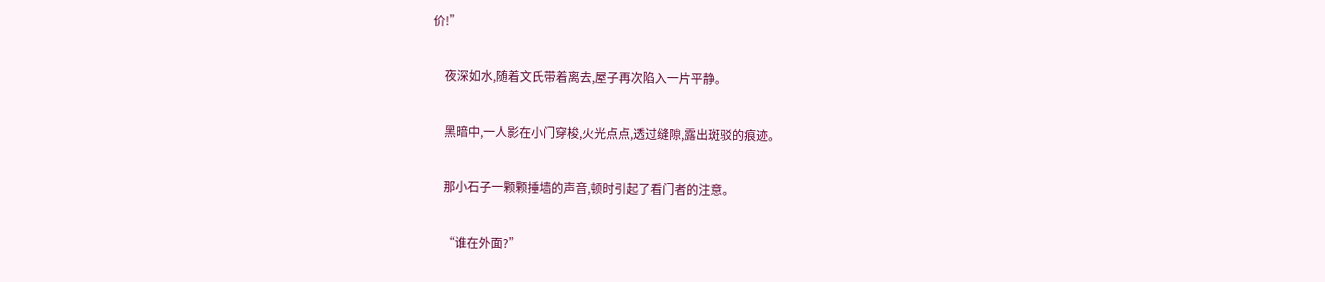价!”

    夜深如水,随着文氏带着离去,屋子再次陷入一片平静。

    黑暗中,一人影在小门穿梭,火光点点,透过缝隙,露出斑驳的痕迹。

    那小石子一颗颗捶墙的声音,顿时引起了看门者的注意。

    “谁在外面?”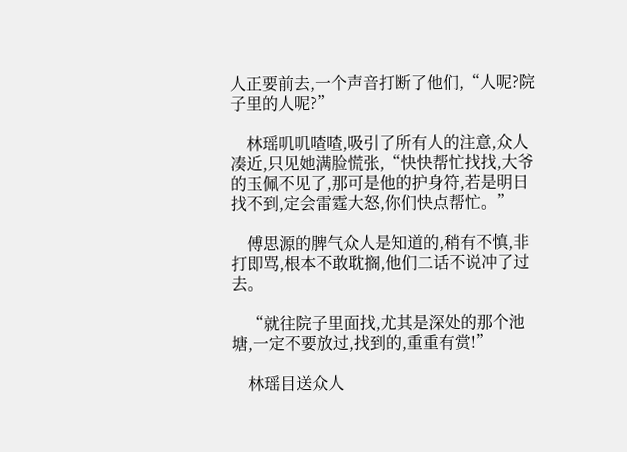人正要前去,一个声音打断了他们,“人呢?院子里的人呢?”

    林瑶叽叽喳喳,吸引了所有人的注意,众人凑近,只见她满脸慌张,“快快帮忙找找,大爷的玉佩不见了,那可是他的护身符,若是明日找不到,定会雷霆大怒,你们快点帮忙。”

    傅思源的脾气众人是知道的,稍有不慎,非打即骂,根本不敢耽搁,他们二话不说冲了过去。

    “就往院子里面找,尤其是深处的那个池塘,一定不要放过,找到的,重重有赏!”

    林瑶目送众人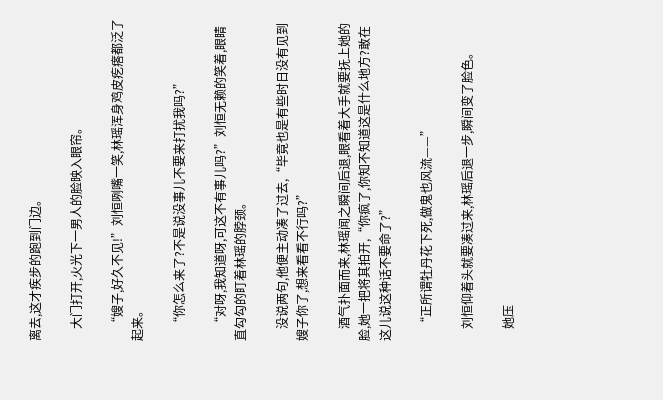离去,这才疾步的跑到门边。

    大门打开,火光下一男人的脸映入眼帘。

    “嫂子,好久不见!”刘恒咧嘴一笑,林瑶浑身鸡皮疙瘩都泛了起来。

    “你怎么来了?不是说没事儿不要来打扰我吗?”

    “对呀,我知道呀,可这不有事儿吗?”刘恒无赖的笑着,眼睛直勾勾的盯着林瑶的脖颈。

    没说两句,他便主动凑了过去,“毕竟也是有些时日没有见到嫂子你了,想来看看不行吗?”

    酒气扑面而来,林瑶闻之瞬间后退,眼看着大手就要抚上她的脸,她一把将其拍开,“你疯了,你知不知道这是什么地方?敢在这儿说这种话不要命了?”

    “正所谓牡丹花下死,做鬼也风流——”

    刘恒仰着头就要凑过来,林瑶后退一步,瞬间变了脸色。

    她压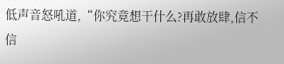低声音怒吼道,“你究竟想干什么?再敢放肆,信不信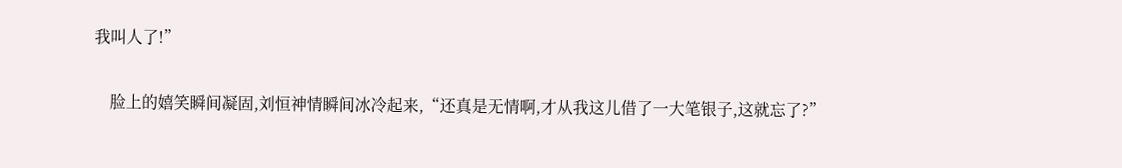我叫人了!”

    脸上的嬉笑瞬间凝固,刘恒神情瞬间冰冷起来,“还真是无情啊,才从我这儿借了一大笔银子,这就忘了?”